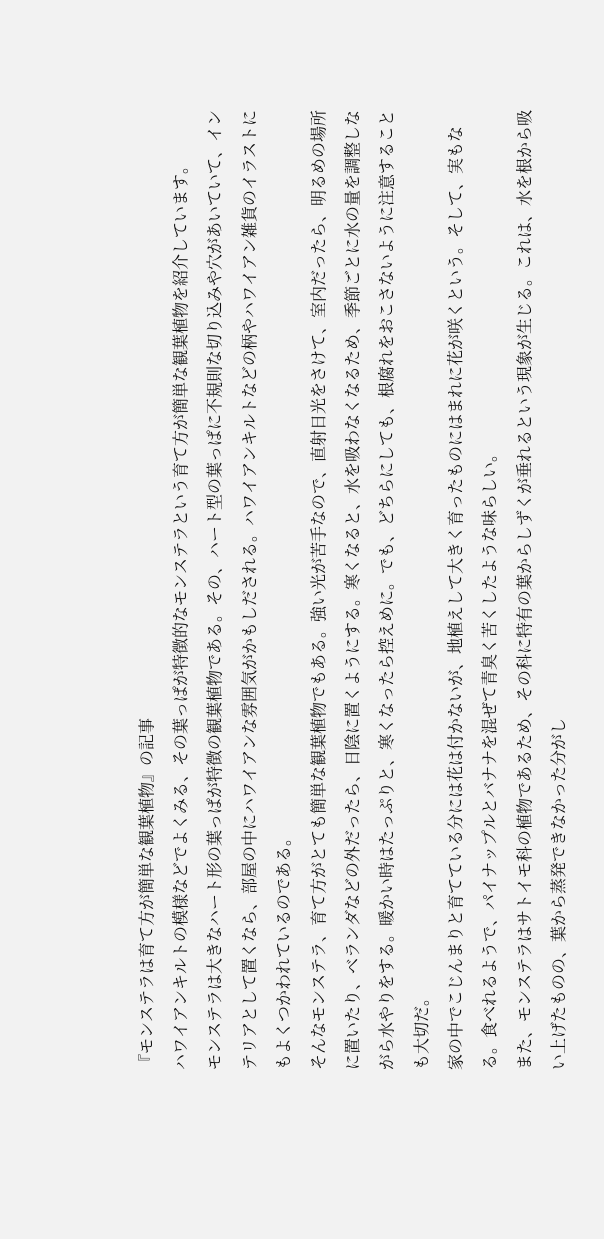『モンステラは育て方が簡単な観葉植物』の記事
ハワイアンキルトの模様などでよくみる、その葉っぱが特徴的なモンステラという育て方が簡単な観葉植物を紹介しています。
モンステラは大きなハート形の葉っぱが特徴の観葉植物である。その、ハート型の葉っぱに不規則な切り込みや穴があいていて、インテリアとして置くなら、部屋の中にハワイアンな雰囲気がかもしだされる。ハワイアンキルトなどの柄やハワイアン雑貨のイラストにもよくつかわれているのである。
そんなモンステラ、育て方がとても簡単な観葉植物でもある。強い光が苦手なので、直射日光をさけて、室内だったら、明るめの場所に置いたり、ベランダなどの外だったら、日陰に置くようにする。寒くなると、水を吸わなくなるため、季節ごとに水の量を調整しながら水やりをする。暖かい時はたっぷりと、寒くなったら控えめに。でも、どちらにしても、根腐れをおこさないように注意することも大切だ。
家の中でこじんまりと育てている分には花は付かないが、地植えして大きく育ったものにはまれに花が咲くという。そして、実もなる。食べれるようで、パイナップルとバナナを混ぜて青臭く苦くしたような味らしい。
また、モンステラはサトイモ科の植物であるため、その科に特有の葉からしずくが垂れるという現象が生じる。これは、水を根から吸い上げたものの、葉から蒸発できなかった分がし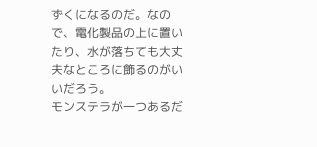ずくになるのだ。なので、電化製品の上に置いたり、水が落ちても大丈夫なところに飾るのがいいだろう。
モンステラが一つあるだ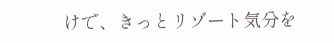けで、きっとリゾート気分を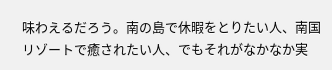味わえるだろう。南の島で休暇をとりたい人、南国リゾートで癒されたい人、でもそれがなかなか実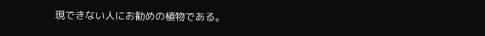現できない人にお勧めの植物である。